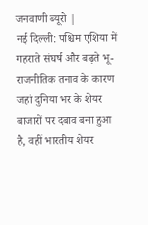जनवाणी ब्यूरो |
नई दिल्ली: पश्चिम एशिया में गहराते संघर्ष और बढ़ते भू-राजनीतिक तनाव के कारण जहां दुनिया भर के शेयर बाजारों पर दबाव बना हुआ है, वहीं भारतीय शेयर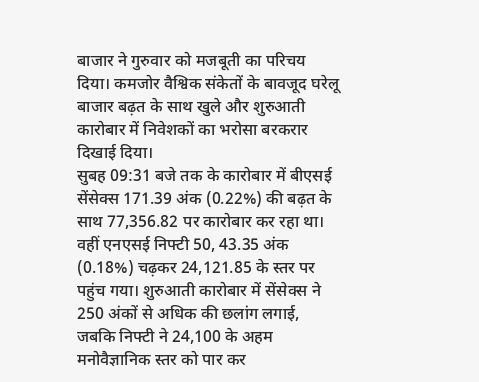बाजार ने गुरुवार को मजबूती का परिचय दिया। कमजोर वैश्विक संकेतों के बावजूद घरेलू बाजार बढ़त के साथ खुले और शुरुआती कारोबार में निवेशकों का भरोसा बरकरार दिखाई दिया।
सुबह 09:31 बजे तक के कारोबार में बीएसई सेंसेक्स 171.39 अंक (0.22%) की बढ़त के साथ 77,356.82 पर कारोबार कर रहा था। वहीं एनएसई निफ्टी 50, 43.35 अंक (0.18%) चढ़कर 24,121.85 के स्तर पर पहुंच गया। शुरुआती कारोबार में सेंसेक्स ने 250 अंकों से अधिक की छलांग लगाई, जबकि निफ्टी ने 24,100 के अहम मनोवैज्ञानिक स्तर को पार कर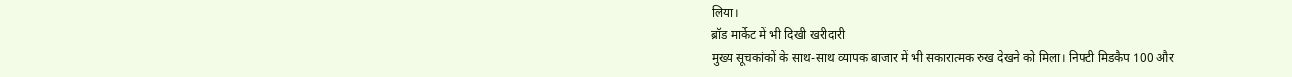लिया।
ब्रॉड मार्केट में भी दिखी खरीदारी
मुख्य सूचकांकों के साथ-साथ व्यापक बाजार में भी सकारात्मक रुख देखने को मिला। निफ्टी मिडकैप 100 और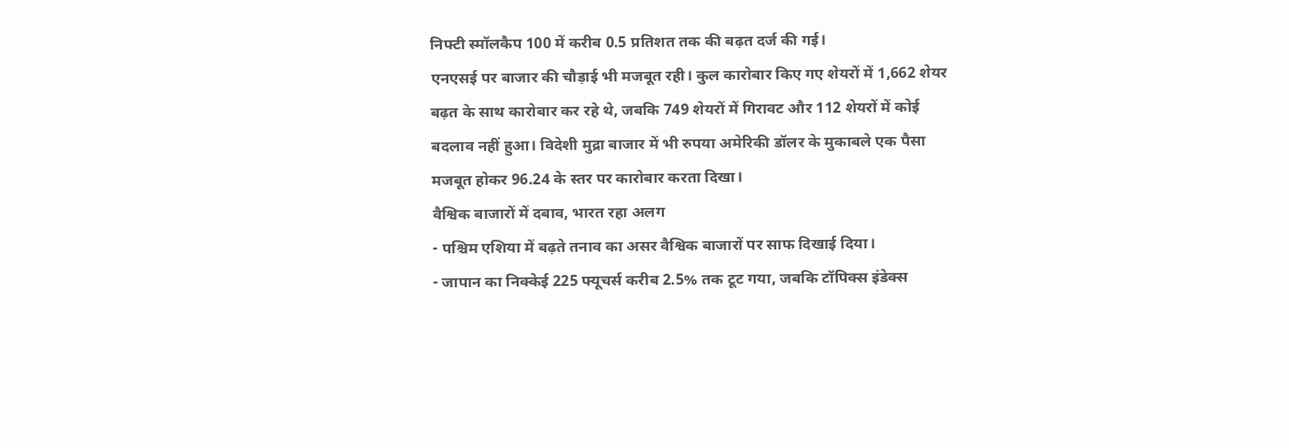निफ्टी स्मॉलकैप 100 में करीब 0.5 प्रतिशत तक की बढ़त दर्ज की गई।
एनएसई पर बाजार की चौड़ाई भी मजबूत रही। कुल कारोबार किए गए शेयरों में 1,662 शेयर बढ़त के साथ कारोबार कर रहे थे, जबकि 749 शेयरों में गिरावट और 112 शेयरों में कोई बदलाव नहीं हुआ। विदेशी मुद्रा बाजार में भी रुपया अमेरिकी डॉलर के मुकाबले एक पैसा मजबूत होकर 96.24 के स्तर पर कारोबार करता दिखा।
वैश्विक बाजारों में दबाव, भारत रहा अलग
- पश्चिम एशिया में बढ़ते तनाव का असर वैश्विक बाजारों पर साफ दिखाई दिया।
- जापान का निक्केई 225 फ्यूचर्स करीब 2.5% तक टूट गया, जबकि टॉपिक्स इंडेक्स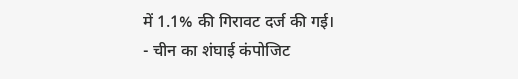में 1.1% की गिरावट दर्ज की गई।
- चीन का शंघाई कंपोजिट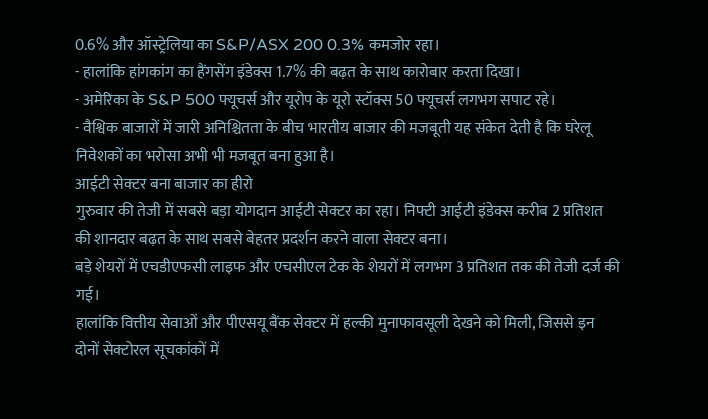0.6% और ऑस्ट्रेलिया का S&P/ASX 200 0.3% कमजोर रहा।
- हालांकि हांगकांग का हैंगसेंग इंडेक्स 1.7% की बढ़त के साथ कारोबार करता दिखा।
- अमेरिका के S&P 500 फ्यूचर्स और यूरोप के यूरो स्टॉक्स 50 फ्यूचर्स लगभग सपाट रहे।
- वैश्विक बाजारों में जारी अनिश्चितता के बीच भारतीय बाजार की मजबूती यह संकेत देती है कि घरेलू निवेशकों का भरोसा अभी भी मजबूत बना हुआ है।
आईटी सेक्टर बना बाजार का हीरो
गुरुवार की तेजी में सबसे बड़ा योगदान आईटी सेक्टर का रहा। निफ्टी आईटी इंडेक्स करीब 2 प्रतिशत की शानदार बढ़त के साथ सबसे बेहतर प्रदर्शन करने वाला सेक्टर बना।
बड़े शेयरों में एचडीएफसी लाइफ और एचसीएल टेक के शेयरों में लगभग 3 प्रतिशत तक की तेजी दर्ज की गई।
हालांकि वित्तीय सेवाओं और पीएसयू बैंक सेक्टर में हल्की मुनाफावसूली देखने को मिली, जिससे इन दोनों सेक्टोरल सूचकांकों में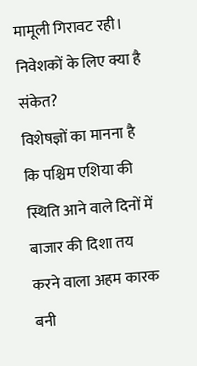मामूली गिरावट रही।
निवेशकों के लिए क्या है संकेत?
विशेषज्ञों का मानना है कि पश्चिम एशिया की स्थिति आने वाले दिनों में बाजार की दिशा तय करने वाला अहम कारक बनी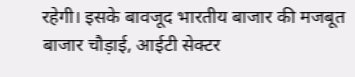रहेगी। इसके बावजूद भारतीय बाजार की मजबूत बाजार चौड़ाई, आईटी सेक्टर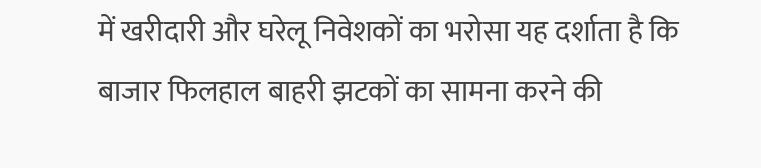में खरीदारी और घरेलू निवेशकों का भरोसा यह दर्शाता है कि बाजार फिलहाल बाहरी झटकों का सामना करने की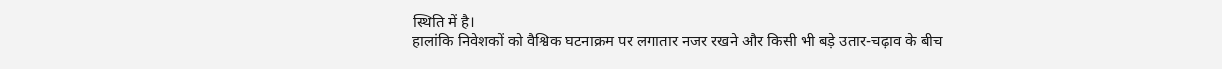स्थिति में है।
हालांकि निवेशकों को वैश्विक घटनाक्रम पर लगातार नजर रखने और किसी भी बड़े उतार-चढ़ाव के बीच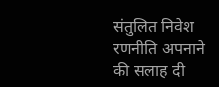संतुलित निवेश रणनीति अपनाने की सलाह दी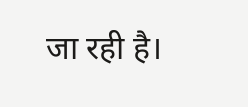जा रही है।